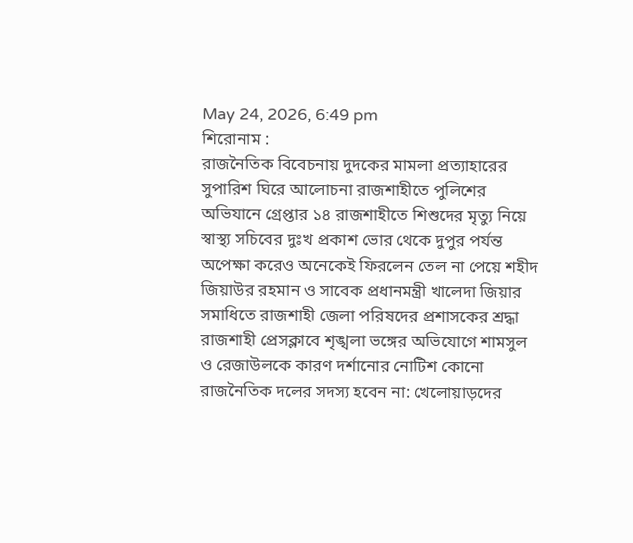May 24, 2026, 6:49 pm
শিরোনাম :
রাজনৈতিক বিবেচনায় দুদকের মামলা প্রত্যাহারের সুপারিশ ঘিরে আলোচনা রাজশাহীতে পুলিশের অভিযানে গ্রেপ্তার ১৪ রাজশাহীতে শিশুদের মৃত্যু নিয়ে স্বাস্থ্য সচিবের দুঃখ প্রকাশ ভোর থেকে দুপুর পর্যন্ত অপেক্ষা করেও অনেকেই ফিরলেন তেল না পেয়ে শহীদ জিয়াউর রহমান ও সাবেক প্রধানমন্ত্রী খালেদা জিয়ার সমাধিতে রাজশাহী জেলা পরিষদের প্রশাসকের শ্রদ্ধা রাজশাহী প্রেসক্লাবে শৃঙ্খলা ভঙ্গের অভিযোগে শামসুল ও রেজাউলকে কারণ দর্শানোর নোটিশ কোনো রাজনৈতিক দলের সদস্য হবেন না: খেলোয়াড়দের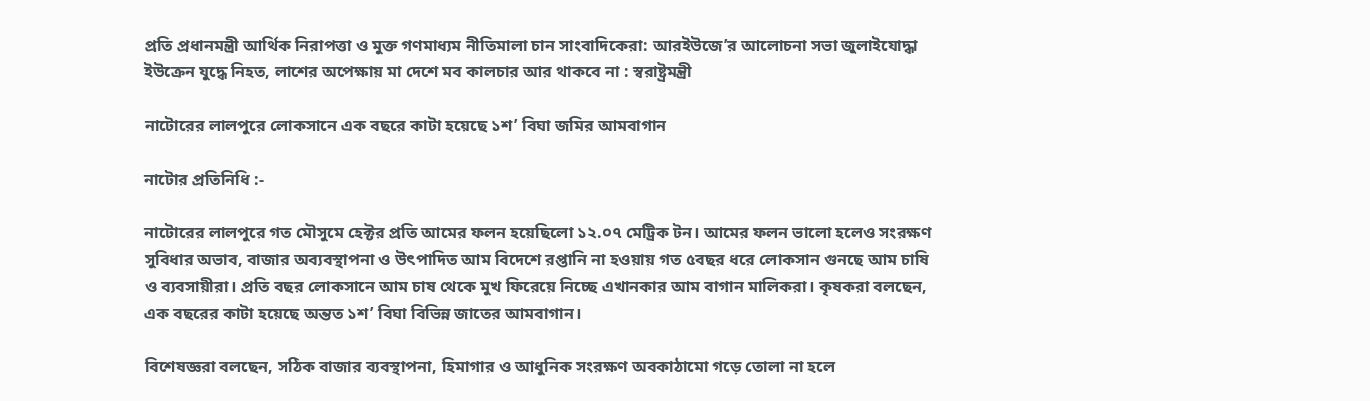প্রতি প্রধানমন্ত্রী আর্থিক নিরাপত্তা ও মুক্ত গণমাধ্যম নীতিমালা চান সাংবাদিকেরা: আরইউজে’র আলোচনা সভা জুলাইযোদ্ধা ইউক্রেন যুদ্ধে নিহত, লাশের অপেক্ষায় মা দেশে মব কালচার আর থাকবে না : স্বরাষ্ট্রমন্ত্রী

নাটোরের লালপুরে লোকসানে এক বছরে কাটা হয়েছে ১শ’ বিঘা জমির আমবাগান

নাটোর প্রতিনিধি :-

নাটোরের লালপুরে গত মৌসুমে হেক্টর প্রতি আমের ফলন হয়েছিলো ১২.০৭ মেট্রিক টন। আমের ফলন ভালো হলেও সংরক্ষণ সুবিধার অভাব, বাজার অব্যবস্থাপনা ও উৎপাদিত আম বিদেশে রপ্তানি না হওয়ায় গত ৫বছর ধরে লোকসান গুনছে আম চাষি ও ব্যবসায়ীরা। প্রতি বছর লোকসানে আম চাষ থেকে মুখ ফিরেয়ে নিচ্ছে এখানকার আম বাগান মালিকরা। কৃষকরা বলছেন, এক বছরের কাটা হয়েছে অন্তত ১শ’ বিঘা বিভিন্ন জাতের আমবাগান।

বিশেষজ্ঞরা বলছেন, সঠিক বাজার ব্যবস্থাপনা, হিমাগার ও আধুনিক সংরক্ষণ অবকাঠামো গড়ে তোলা না হলে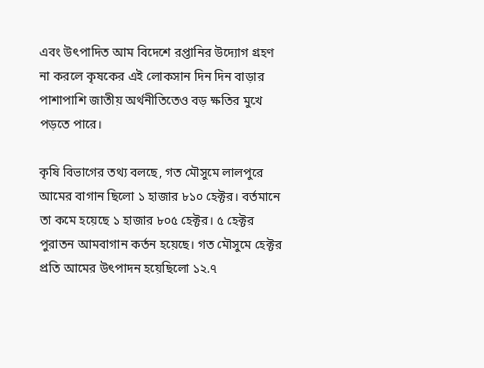এবং উৎপাদিত আম বিদেশে রপ্তানির উদ্যোগ গ্রহণ না করলে কৃষকের এই লোকসান দিন দিন বাড়ার পাশাপাশি জাতীয় অর্থনীতিতেও বড় ক্ষতির মুখে পড়তে পারে।

কৃষি বিভাগের তথ্য বলছে, গত মৌসুমে লালপুরে আমের বাগান ছিলো ১ হাজার ৮১০ হেক্টর। বর্তমানে তা কমে হয়েছে ১ হাজার ৮০৫ হেক্টর। ৫ হেক্টর পুরাতন আমবাগান কর্তন হয়েছে। গত মৌসুমে হেক্টর প্রতি আমের উৎপাদন হয়েছিলো ১২.৭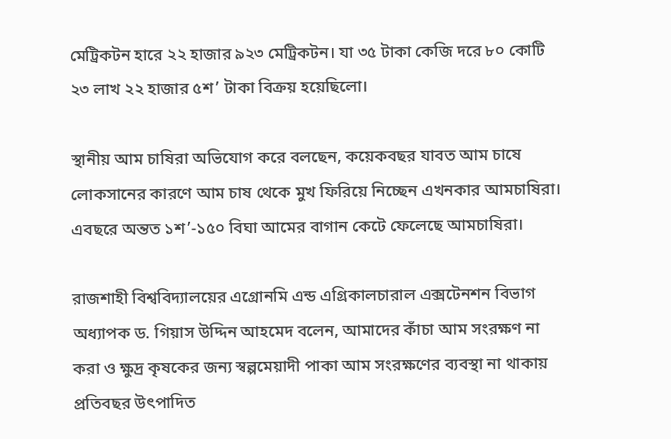মেট্রিকটন হারে ২২ হাজার ৯২৩ মেট্রিকটন। যা ৩৫ টাকা কেজি দরে ৮০ কোটি ২৩ লাখ ২২ হাজার ৫শ’ টাকা বিক্রয় হয়েছিলো।

স্থানীয় আম চাষিরা অভিযোগ করে বলছেন, কয়েকবছর যাবত আম চাষে লোকসানের কারণে আম চাষ থেকে মুখ ফিরিয়ে নিচ্ছেন এখনকার আমচাষিরা। এবছরে অন্তত ১শ’-১৫০ বিঘা আমের বাগান কেটে ফেলেছে আমচাষিরা।

রাজশাহী বিশ্ববিদ্যালয়ের এগ্রোনমি এন্ড এগ্রিকালচারাল এক্সটেনশন বিভাগ অধ্যাপক ড. গিয়াস উদ্দিন আহমেদ বলেন, আমাদের কাঁচা আম সংরক্ষণ না করা ও ক্ষুদ্র কৃষকের জন্য স্বল্পমেয়াদী পাকা আম সংরক্ষণের ব্যবস্থা না থাকায় প্রতিবছর উৎপাদিত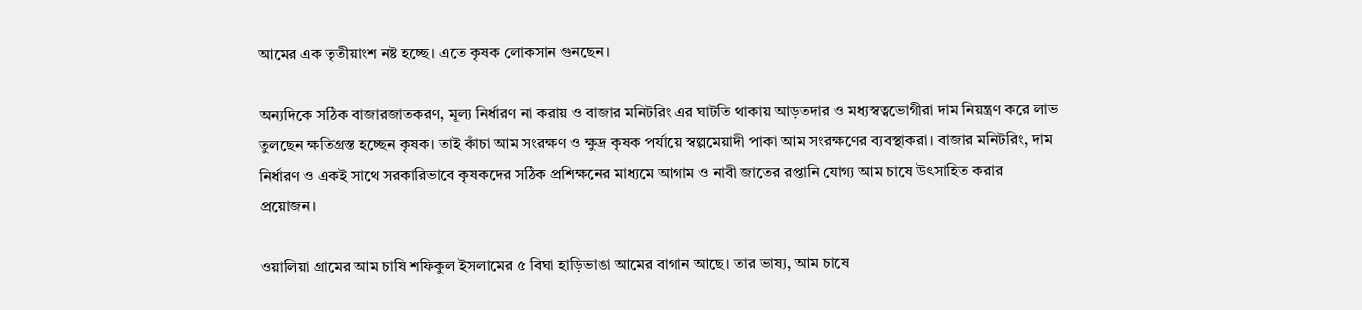আমের এক তৃতীয়াংশ নষ্ট হচ্ছে। এতে কৃষক লোকসান গুনছেন।

অন্যদিকে সঠিক বাজারজাতকরণ, মূল্য নির্ধারণ না করায় ও বাজার মনিটরিং এর ঘাটতি থাকায় আড়তদার ও মধ্যস্বত্বভোগীরা দাম নিয়ন্ত্রণ করে লাভ তুলছেন ক্ষতিগ্রস্ত হচ্ছেন কৃষক। তাই কাঁচা আম সংরক্ষণ ও ক্ষুদ্র কৃষক পর্যায়ে স্বল্পমেয়াদী পাকা আম সংরক্ষণের ব্যবস্থাকরা। বাজার মনিটরিং, দাম নির্ধারণ ও একই সাথে সরকারিভাবে কৃষকদের সঠিক প্রশিক্ষনের মাধ্যমে আগাম ও নাবী জাতের রপ্তানি যোগ্য আম চাষে উৎসাহিত করার প্রয়োজন।

ওয়ালিয়া গ্রামের আম চাষি শফিকুল ইসলামের ৫ বিঘা হাড়িভাঙা আমের বাগান আছে। তার ভাষ্য, আম চাষে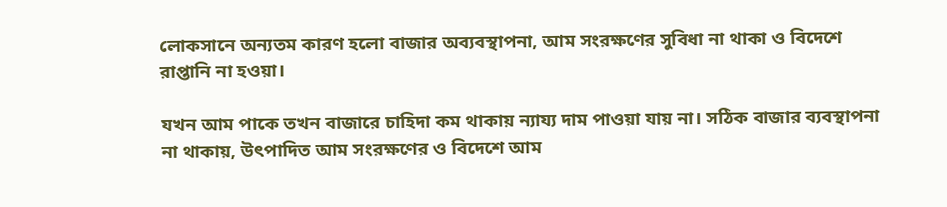লোকসানে অন্যতম কারণ হলো বাজার অব্যবস্থাপনা, আম সংরক্ষণের সুবিধা না থাকা ও বিদেশে রাপ্তানি না হওয়া।

যখন আম পাকে তখন বাজারে চাহিদা কম থাকায় ন্যায্য দাম পাওয়া যায় না। সঠিক বাজার ব্যবস্থাপনা না থাকায়, উৎপাদিত আম সংরক্ষণের ও বিদেশে আম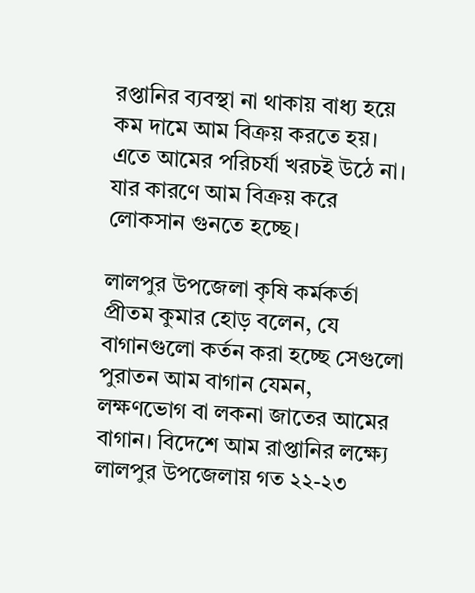রপ্তানির ব্যবস্থা না থাকায় বাধ্য হয়ে কম দামে আম বিক্রয় করতে হয়। এতে আমের পরিচর্যা খরচই উঠে না। যার কারণে আম বিক্রয় করে লোকসান গুনতে হচ্ছে।

লালপুর উপজেলা কৃষি কর্মকর্তা প্রীতম কুমার হোড় বলেন, যে বাগানগুলো কর্তন করা হচ্ছে সেগুলো পুরাতন আম বাগান যেমন, লক্ষণভোগ বা লকনা জাতের আমের বাগান। বিদেশে আম রাপ্তানির লক্ষ্যে লালপুর উপজেলায় গত ২২-২৩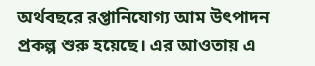অর্থবছরে রপ্তানিযোগ্য আম উৎপাদন প্রকল্প শুরু হয়েছে। এর আওতায় এ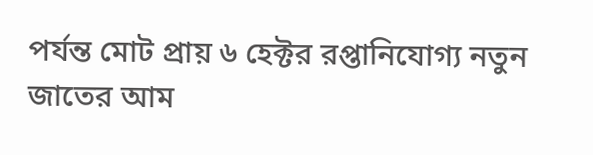পর্যন্ত মোট প্রায় ৬ হেক্টর রপ্তানিযোগ্য নতুন জাতের আম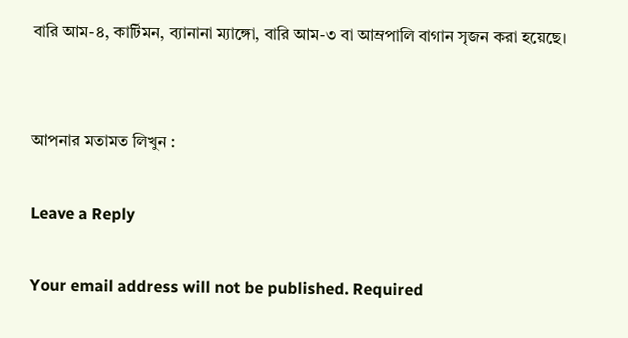বারি আম-৪, কার্টিমন, ব্যানানা ম্যাঙ্গো, বারি আম-৩ বা আম্রপালি বাগান সৃজন করা হয়েছে।


আপনার মতামত লিখুন :

Leave a Reply

Your email address will not be published. Required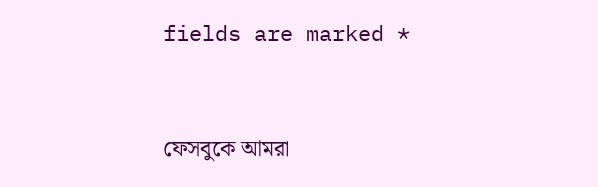fields are marked *


ফেসবুকে আমরা